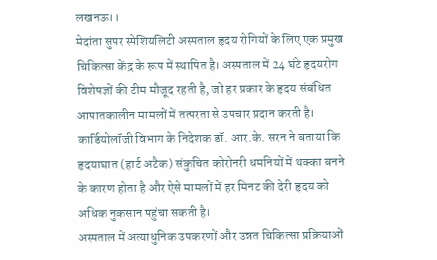लखनऊ।।
मेदांता सुपर स्पेशियलिटी अस्पताल हृदय रोगियों के लिए एक प्रमुख चिकित्सा केंद्र के रूप में स्थापित है। अस्पताल में 24 घंटे हृदयरोग विशेषज्ञों की टीम मौजूद रहती है, जो हर प्रकार के हृदय संबंधित आपातकालीन मामलों में तत्परता से उपचार प्रदान करती है। कार्डियोलॉजी विभाग के निदेशक डॉ. आर.के. सरन ने बताया कि हृदयाघात (हार्ट अटैक) संकुचित कोरोनरी धमनियों में थक्का बनने के कारण होता है और ऐसे मामलों में हर मिनट की देरी हृदय को अधिक नुकसान पहुंचा सकती है।
अस्पताल में अत्याधुनिक उपकरणों और उन्नत चिकित्सा प्रक्रियाओं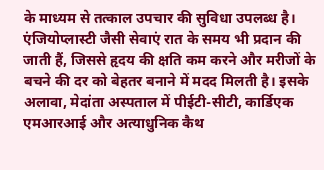के माध्यम से तत्काल उपचार की सुविधा उपलब्ध है। एंजियोप्लास्टी जैसी सेवाएं रात के समय भी प्रदान की जाती हैं, जिससे हृदय की क्षति कम करने और मरीजों के बचने की दर को बेहतर बनाने में मदद मिलती है। इसके अलावा, मेदांता अस्पताल में पीईटी-सीटी, कार्डिएक एमआरआई और अत्याधुनिक कैथ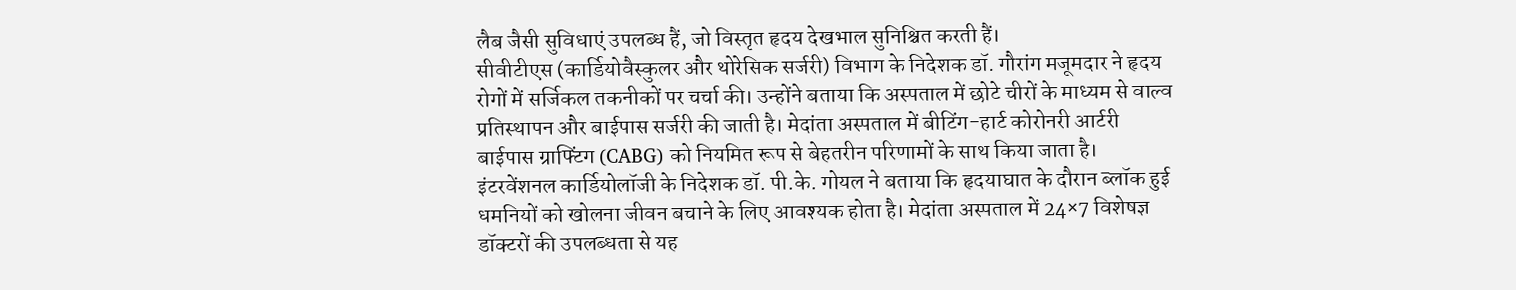लैब जैसी सुविधाएं उपलब्ध हैं, जो विस्तृत हृदय देखभाल सुनिश्चित करती हैं।
सीवीटीएस (कार्डियोवैस्कुलर और थोरेसिक सर्जरी) विभाग के निदेशक डॉ. गौरांग मजूमदार ने हृदय रोगों में सर्जिकल तकनीकों पर चर्चा की। उन्होंने बताया कि अस्पताल में छोटे चीरों के माध्यम से वाल्व प्रतिस्थापन और बाईपास सर्जरी की जाती है। मेदांता अस्पताल में बीटिंग-हार्ट कोरोनरी आर्टरी बाईपास ग्राफ्टिंग (CABG) को नियमित रूप से बेहतरीन परिणामों के साथ किया जाता है।
इंटरवेंशनल कार्डियोलॉजी के निदेशक डॉ. पी.के. गोयल ने बताया कि हृदयाघात के दौरान ब्लॉक हुई धमनियों को खोलना जीवन बचाने के लिए आवश्यक होता है। मेदांता अस्पताल में 24×7 विशेषज्ञ डॉक्टरों की उपलब्धता से यह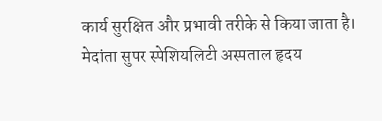कार्य सुरक्षित और प्रभावी तरीके से किया जाता है।
मेदांता सुपर स्पेशियलिटी अस्पताल हृदय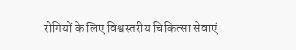रोगियों के लिए विश्वस्तरीय चिकित्सा सेवाएं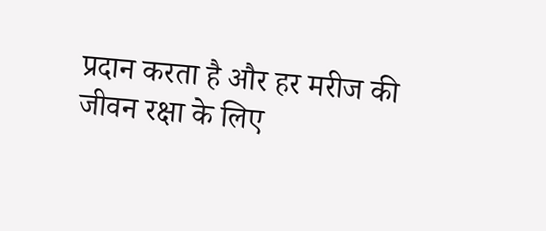प्रदान करता है और हर मरीज की जीवन रक्षा के लिए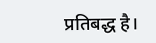प्रतिबद्ध है।